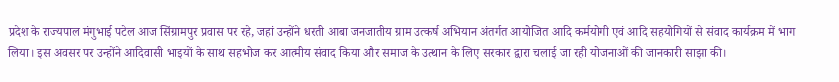प्रदेश के राज्यपाल मंगुभाई पटेल आज सिंग्रामपुर प्रवास पर रहे, जहां उन्होंने धरती आबा जनजातीय ग्राम उत्कर्ष अभियान अंतर्गत आयोजित आदि कर्मयोगी एवं आदि सहयोगियों से संवाद कार्यक्रम में भाग लिया। इस अवसर पर उन्होंने आदिवासी भाइयों के साथ सहभोज कर आत्मीय संवाद किया और समाज के उत्थान के लिए सरकार द्वारा चलाई जा रही योजनाओं की जानकारी साझा की।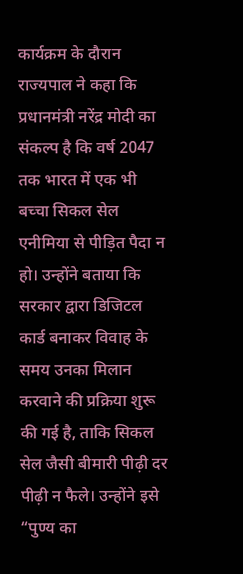कार्यक्रम के दौरान राज्यपाल ने कहा कि प्रधानमंत्री नरेंद्र मोदी का संकल्प है कि वर्ष 2047 तक भारत में एक भी बच्चा सिकल सेल एनीमिया से पीड़ित पैदा न हो। उन्होंने बताया कि सरकार द्वारा डिजिटल कार्ड बनाकर विवाह के समय उनका मिलान करवाने की प्रक्रिया शुरू की गई है, ताकि सिकल सेल जैसी बीमारी पीढ़ी दर पीढ़ी न फैले। उन्होंने इसे “पुण्य का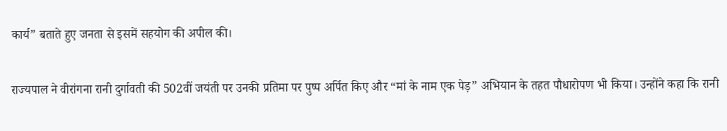कार्य” बताते हुए जनता से इसमें सहयोग की अपील की।

राज्यपाल ने वीरांगना रानी दुर्गावती की 502वीं जयंती पर उनकी प्रतिमा पर पुष्प अर्पित किए और “मां के नाम एक पेड़” अभियान के तहत पौधारोपण भी किया। उन्होंने कहा कि रानी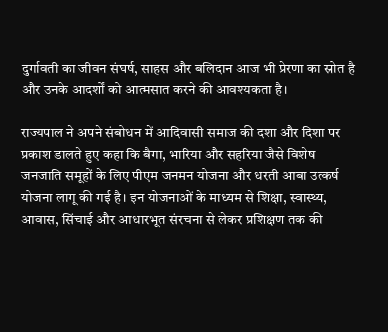दुर्गावती का जीवन संघर्ष, साहस और बलिदान आज भी प्रेरणा का स्रोत है और उनके आदर्शों को आत्मसात करने की आवश्यकता है।

राज्यपाल ने अपने संबोधन में आदिवासी समाज की दशा और दिशा पर प्रकाश डालते हुए कहा कि बैगा, भारिया और सहरिया जैसे विशेष जनजाति समूहों के लिए पीएम जनमन योजना और धरती आबा उत्कर्ष योजना लागू की गई है। इन योजनाओं के माध्यम से शिक्षा, स्वास्थ्य, आवास, सिंचाई और आधारभूत संरचना से लेकर प्रशिक्षण तक की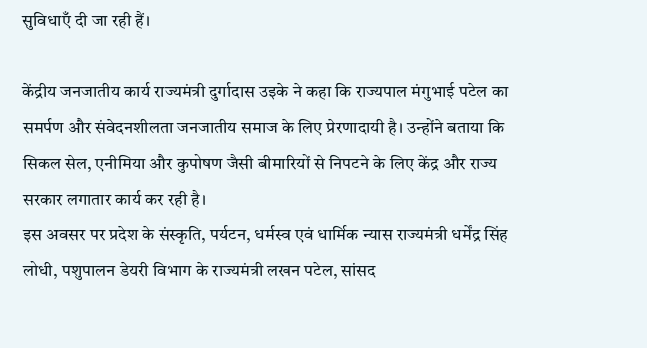सुविधाएँ दी जा रही हैं।

केंद्रीय जनजातीय कार्य राज्यमंत्री दुर्गादास उइके ने कहा कि राज्यपाल मंगुभाई पटेल का समर्पण और संवेदनशीलता जनजातीय समाज के लिए प्रेरणादायी है। उन्होंने बताया कि सिकल सेल, एनीमिया और कुपोषण जैसी बीमारियों से निपटने के लिए केंद्र और राज्य सरकार लगातार कार्य कर रही है।
इस अवसर पर प्रदेश के संस्कृति, पर्यटन, धर्मस्व एवं धार्मिक न्यास राज्यमंत्री धर्मेंद्र सिंह लोधी, पशुपालन डेयरी विभाग के राज्यमंत्री लखन पटेल, सांसद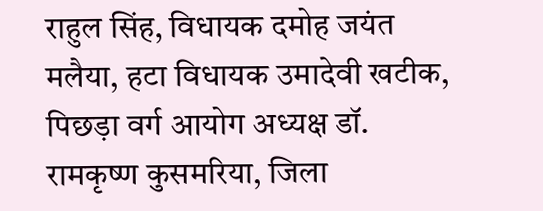राहुल सिंह, विधायक दमोह जयंत मलैया, हटा विधायक उमादेवी खटीक, पिछड़ा वर्ग आयोग अध्यक्ष डॉ. रामकृष्ण कुसमरिया, जिला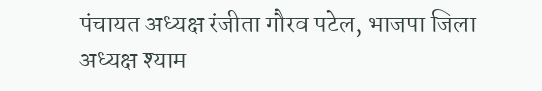पंचायत अध्यक्ष रंजीता गौरव पटेल, भाजपा जिला अध्यक्ष श्याम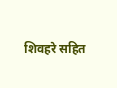शिवहरे सहित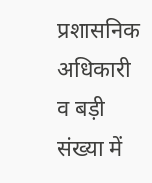प्रशासनिक अधिकारी व बड़ी संख्या में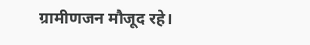ग्रामीणजन मौजूद रहे।